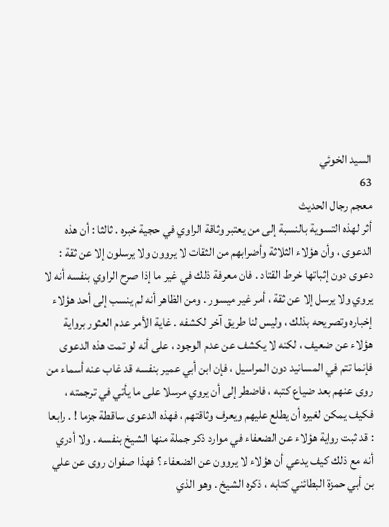السيد الخوئي
63
معجم رجال الحديث
أثر لهذه التسوية بالنسبة إلى من يعتبر وثاقة الراوي في حجية خبره . ثالثا : أن هذه الدعوى ، وأن هؤلاء الثلاثة وأضرابهم من الثقات لا يروون ولا يرسلون إلا عن ثقة : دعوى دون إثباتها خرط القتاد . فان معرفة ذلك في غير ما إذا صرح الراوي بنفسه أنه لا يروي ولا يرسل إلا عن ثقة ، أمر غير ميسور . ومن الظاهر أنه لم ينسب إلى أحد هؤلاء إخباره وتصريحه بذلك ، وليس لنا طريق آخر لكشفه . غاية الأمر عدم العثور برواية هؤلاء عن ضعيف ، لكنه لا يكشف عن عدم الوجود ، على أنه لو تمت هذه الدعوى فإنما تتم في المسانيد دون المراسيل ، فإن ابن أبي عمير بنفسه قد غاب عنه أسماء من روى عنهم بعد ضياع كتبه ، فاضطر إلى أن يروي مرسلا على ما يأتي في ترجمته ، فكيف يمكن لغيره أن يطلع عليهم ويعرف وثاقتهم ، فهذه الدعوى ساقطة جزما ! . رابعا : قد ثبت رواية هؤلاء عن الضعفاء في موارد ذكر جملة منها الشيخ بنفسه . ولا أدري أنه مع ذلك كيف يدعي أن هؤلاء لا يروون عن الضعفاء ؟ فهذا صفوان روى عن علي بن أبي حمزة البطائني كتابه ، ذكره الشيخ . وهو الذي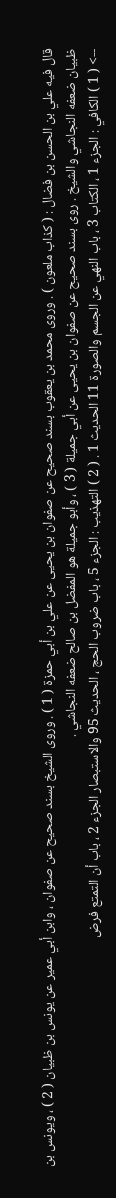قال فيه علي بن الحسن بن فضال : ( كذاب ملعون ) . وروى محمد بن يعقوب بسند صحيح عن صفوان بن يحيى عن علي بن أبي حمزة ( 1 ) . وروى الشيخ بسند صحيح عن صفوان ، وابن أبي عمير عن يونس بن ظبيان ( 2 ) ، ويونس بن ظبيان ضعفه النجاشي والشيخ . روى بسند صحيح عن صفوان بن يحيى عن أبي جميلة ( 3 ) ، وأبو جميلة هو المفضل بن صالح ضعفه النجاشي .
--> ( 1 ) الكافي : الجزء 1 ، الكتاب 3 ، باب النهي عن الجسم والصورة 11 الحديث 1 . ( 2 ) التهذيب : الجزء 5 ، باب ضروب الحج ، الحديث 95 والاستبصار الجزء 2 ، باب أن التمتع فرض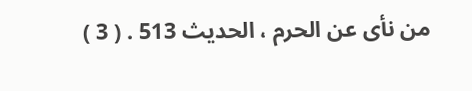من نأى عن الحرم ، الحديث 513 . ( 3 )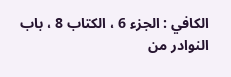الكافي : الجزء 6 ، الكتاب 8 ، باب النوادر من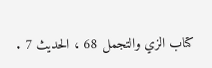كتاب الزي والتجمل 68 ، الحديث 7 .